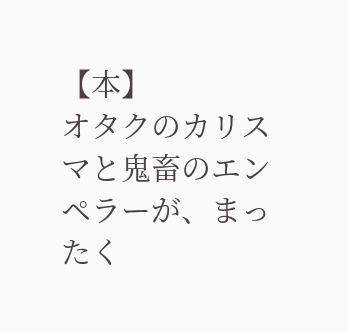【本】
オタクのカリスマと鬼畜のエンペラーが、まったく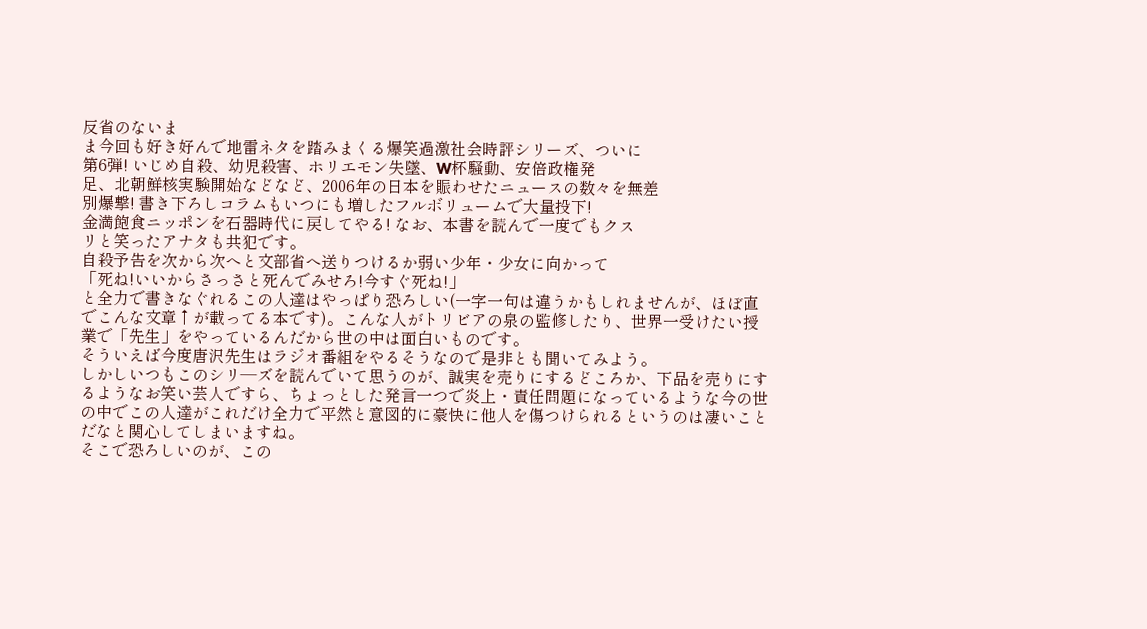反省のないま
ま今回も好き好んで地雷ネタを踏みまくる爆笑過激社会時評シリーズ、ついに
第6弾! いじめ自殺、幼児殺害、ホリエモン失墜、W杯騒動、安倍政権発
足、北朝鮮核実験開始などなど、2006年の日本を賑わせたニュースの数々を無差
別爆撃! 書き下ろしコラムもいつにも増したフルボリュームで大量投下!
金満飽食ニッポンを石器時代に戻してやる! なお、本書を読んで一度でもクス
リと笑ったアナタも共犯です。
自殺予告を次から次へと文部省へ送りつけるか弱い少年・少女に向かって
「死ね!いいからさっさと死んでみせろ!今すぐ死ね!」
と全力で書きなぐれるこの人達はやっぱり恐ろしい(一字一句は違うかもしれませんが、ほぼ直でこんな文章↑が載ってる本です)。こんな人がトリビアの泉の監修したり、世界一受けたい授業で「先生」をやっているんだから世の中は面白いものです。
そういえば今度唐沢先生はラジオ番組をやるそうなので是非とも聞いてみよう。
しかしいつもこのシリ―ズを読んでいて思うのが、誠実を売りにするどころか、下品を売りにするようなお笑い芸人ですら、ちょっとした発言一つで炎上・責任問題になっているような今の世の中でこの人達がこれだけ全力で平然と意図的に豪快に他人を傷つけられるというのは凄いことだなと関心してしまいますね。
そこで恐ろしいのが、この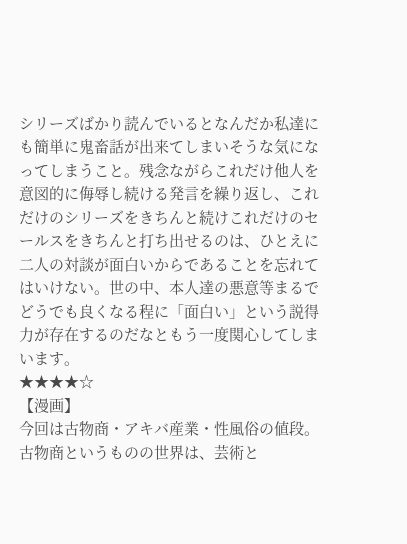シリーズばかり読んでいるとなんだか私達にも簡単に鬼畜話が出来てしまいそうな気になってしまうこと。残念ながらこれだけ他人を意図的に侮辱し続ける発言を繰り返し、これだけのシリーズをきちんと続けこれだけのセールスをきちんと打ち出せるのは、ひとえに二人の対談が面白いからであることを忘れてはいけない。世の中、本人達の悪意等まるでどうでも良くなる程に「面白い」という説得力が存在するのだなともう一度関心してしまいます。
★★★★☆
【漫画】
今回は古物商・アキバ産業・性風俗の値段。
古物商というものの世界は、芸術と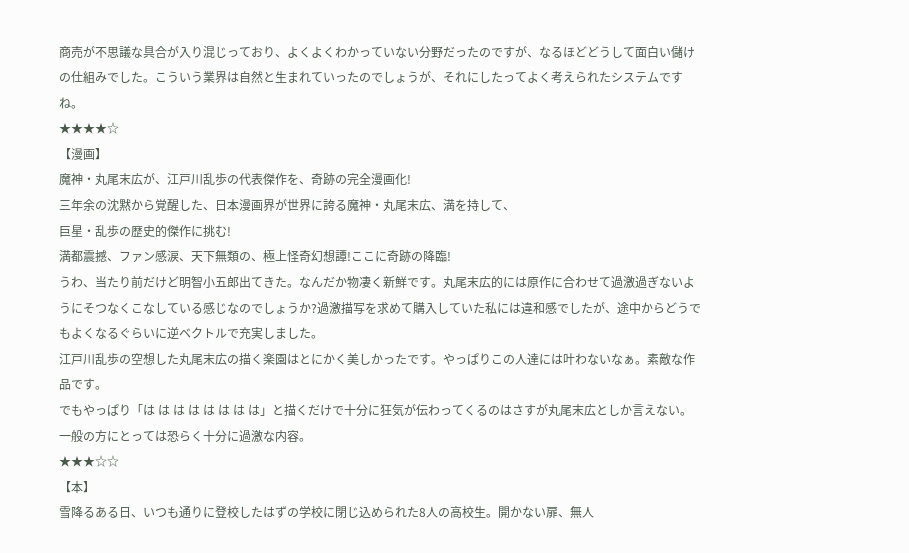商売が不思議な具合が入り混じっており、よくよくわかっていない分野だったのですが、なるほどどうして面白い儲けの仕組みでした。こういう業界は自然と生まれていったのでしょうが、それにしたってよく考えられたシステムですね。
★★★★☆
【漫画】
魔神・丸尾末広が、江戸川乱歩の代表傑作を、奇跡の完全漫画化!
三年余の沈黙から覚醒した、日本漫画界が世界に誇る魔神・丸尾末広、満を持して、
巨星・乱歩の歴史的傑作に挑む!
満都震撼、ファン感涙、天下無類の、極上怪奇幻想譚!ここに奇跡の降臨!
うわ、当たり前だけど明智小五郎出てきた。なんだか物凄く新鮮です。丸尾末広的には原作に合わせて過激過ぎないようにそつなくこなしている感じなのでしょうか?過激描写を求めて購入していた私には違和感でしたが、途中からどうでもよくなるぐらいに逆ベクトルで充実しました。
江戸川乱歩の空想した丸尾末広の描く楽園はとにかく美しかったです。やっぱりこの人達には叶わないなぁ。素敵な作品です。
でもやっぱり「は は は は は は は は」と描くだけで十分に狂気が伝わってくるのはさすが丸尾末広としか言えない。一般の方にとっては恐らく十分に過激な内容。
★★★☆☆
【本】
雪降るある日、いつも通りに登校したはずの学校に閉じ込められた8人の高校生。開かない扉、無人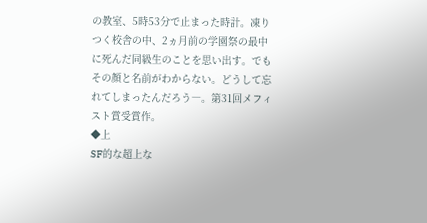の教室、5時53分で止まった時計。凍りつく校舎の中、2ヵ月前の学園祭の最中に死んだ同級生のことを思い出す。でもその顔と名前がわからない。どうして忘れてしまったんだろう―。第31回メフィスト賞受賞作。
◆上
SF的な超上な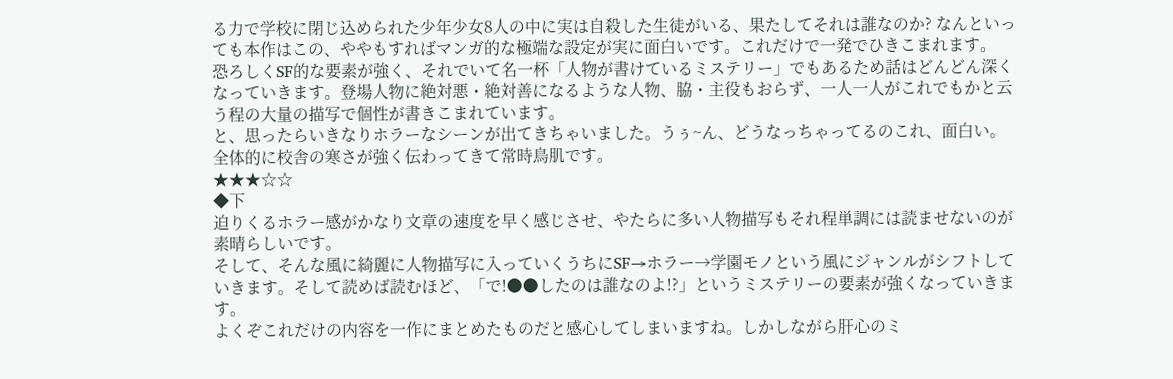る力で学校に閉じ込められた少年少女8人の中に実は自殺した生徒がいる、果たしてそれは誰なのか? なんといっても本作はこの、ややもすればマンガ的な極端な設定が実に面白いです。これだけで一発でひきこまれます。
恐ろしくSF的な要素が強く、それでいて名一杯「人物が書けているミステリー」でもあるため話はどんどん深くなっていきます。登場人物に絶対悪・絶対善になるような人物、脇・主役もおらず、一人一人がこれでもかと云う程の大量の描写で個性が書きこまれています。
と、思ったらいきなりホラーなシーンが出てきちゃいました。うぅ~ん、どうなっちゃってるのこれ、面白い。全体的に校舎の寒さが強く伝わってきて常時鳥肌です。
★★★☆☆
◆下
迫りくるホラー感がかなり文章の速度を早く感じさせ、やたらに多い人物描写もそれ程単調には読ませないのが素晴らしいです。
そして、そんな風に綺麗に人物描写に入っていくうちにSF→ホラー→学園モノという風にジャンルがシフトしていきます。そして読めば読むほど、「で!●●したのは誰なのよ!?」というミステリーの要素が強くなっていきます。
よくぞこれだけの内容を一作にまとめたものだと感心してしまいますね。しかしながら肝心のミ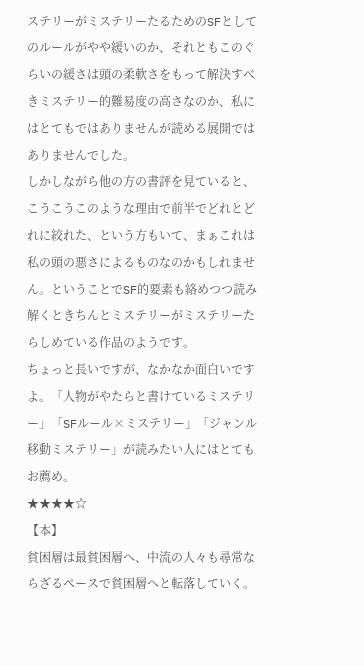ステリーがミステリーたるためのSFとしてのルールがやや緩いのか、それともこのぐらいの緩さは頭の柔軟さをもって解決すべきミステリー的難易度の高さなのか、私にはとてもではありませんが読める展開ではありませんでした。
しかしながら他の方の書評を見ていると、こうこうこのような理由で前半でどれとどれに絞れた、という方もいて、まぁこれは私の頭の悪さによるものなのかもしれません。ということでSF的要素も絡めつつ読み解くときちんとミステリーがミステリーたらしめている作品のようです。
ちょっと長いですが、なかなか面白いですよ。「人物がやたらと書けているミステリー」「SFルール×ミステリー」「ジャンル移動ミステリー」が読みたい人にはとてもお薦め。
★★★★☆
【本】
貧困層は最貧困層へ、中流の人々も尋常ならざるペースで貧困層へと転落していく。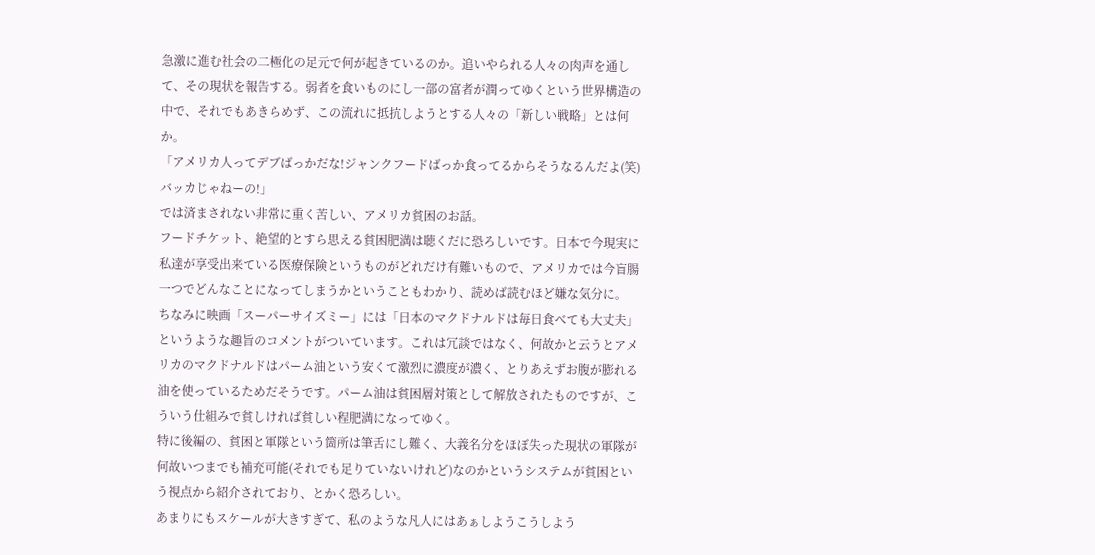急激に進む社会の二極化の足元で何が起きているのか。追いやられる人々の肉声を通して、その現状を報告する。弱者を食いものにし一部の富者が潤ってゆくという世界構造の中で、それでもあきらめず、この流れに抵抗しようとする人々の「新しい戦略」とは何か。
「アメリカ人ってデブばっかだな!ジャンクフードばっか食ってるからそうなるんだよ(笑)バッカじゃねーの!」
では済まされない非常に重く苦しい、アメリカ貧困のお話。
フードチケット、絶望的とすら思える貧困肥満は聴くだに恐ろしいです。日本で今現実に私達が享受出来ている医療保険というものがどれだけ有難いもので、アメリカでは今盲腸一つでどんなことになってしまうかということもわかり、読めば読むほど嫌な気分に。
ちなみに映画「スーパーサイズミー」には「日本のマクドナルドは毎日食べても大丈夫」というような趣旨のコメントがついています。これは冗談ではなく、何故かと云うとアメリカのマクドナルドはパーム油という安くて激烈に濃度が濃く、とりあえずお腹が膨れる油を使っているためだそうです。パーム油は貧困層対策として解放されたものですが、こういう仕組みで貧しければ貧しい程肥満になってゆく。
特に後編の、貧困と軍隊という箇所は筆舌にし難く、大義名分をほぼ失った現状の軍隊が何故いつまでも補充可能(それでも足りていないけれど)なのかというシステムが貧困という視点から紹介されており、とかく恐ろしい。
あまりにもスケールが大きすぎて、私のような凡人にはあぁしようこうしよう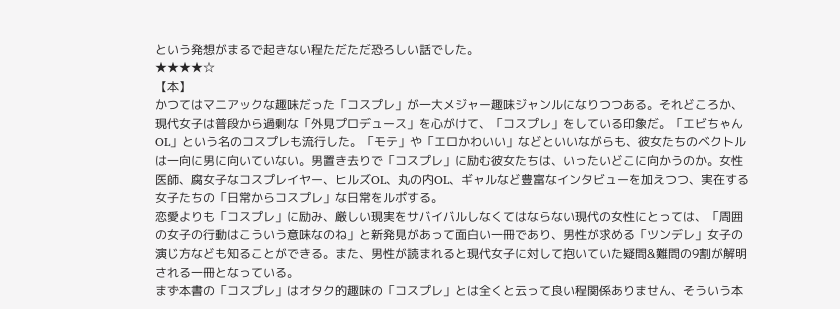という発想がまるで起きない程ただただ恐ろしい話でした。
★★★★☆
【本】
かつてはマニアックな趣味だった「コスプレ」が一大メジャー趣味ジャンルになりつつある。それどころか、現代女子は普段から過剰な「外見プロデュース」を心がけて、「コスプレ」をしている印象だ。「エビちゃんOL」という名のコスプレも流行した。「モテ」や「エロかわいい」などといいながらも、彼女たちのベクトルは一向に男に向いていない。男置き去りで「コスプレ」に励む彼女たちは、いったいどこに向かうのか。女性医師、腐女子なコスプレイヤー、ヒルズOL、丸の内OL、ギャルなど豊富なインタビューを加えつつ、実在する女子たちの「日常からコスプレ」な日常をルポする。
恋愛よりも「コスプレ」に励み、厳しい現実をサバイバルしなくてはならない現代の女性にとっては、「周囲の女子の行動はこういう意味なのね」と新発見があって面白い一冊であり、男性が求める「ツンデレ」女子の演じ方なども知ることができる。また、男性が読まれると現代女子に対して抱いていた疑問&難問の9割が解明される一冊となっている。
まず本書の「コスプレ」はオタク的趣味の「コスプレ」とは全くと云って良い程関係ありません、そういう本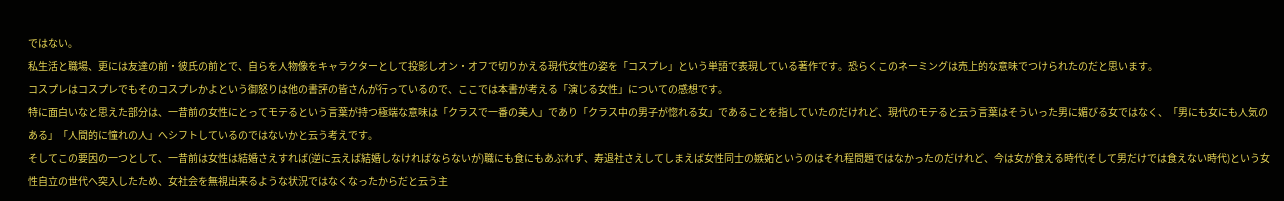ではない。
私生活と職場、更には友達の前・彼氏の前とで、自らを人物像をキャラクターとして投影しオン・オフで切りかえる現代女性の姿を「コスプレ」という単語で表現している著作です。恐らくこのネーミングは売上的な意味でつけられたのだと思います。
コスプレはコスプレでもそのコスプレかよという御怒りは他の書評の皆さんが行っているので、ここでは本書が考える「演じる女性」についての感想です。
特に面白いなと思えた部分は、一昔前の女性にとってモテるという言葉が持つ極端な意味は「クラスで一番の美人」であり「クラス中の男子が惚れる女」であることを指していたのだけれど、現代のモテると云う言葉はそういった男に媚びる女ではなく、「男にも女にも人気のある」「人間的に憧れの人」へシフトしているのではないかと云う考えです。
そしてこの要因の一つとして、一昔前は女性は結婚さえすれば(逆に云えば結婚しなければならないが)職にも食にもあぶれず、寿退社さえしてしまえば女性同士の嫉妬というのはそれ程問題ではなかったのだけれど、今は女が食える時代(そして男だけでは食えない時代)という女性自立の世代へ突入したため、女社会を無視出来るような状況ではなくなったからだと云う主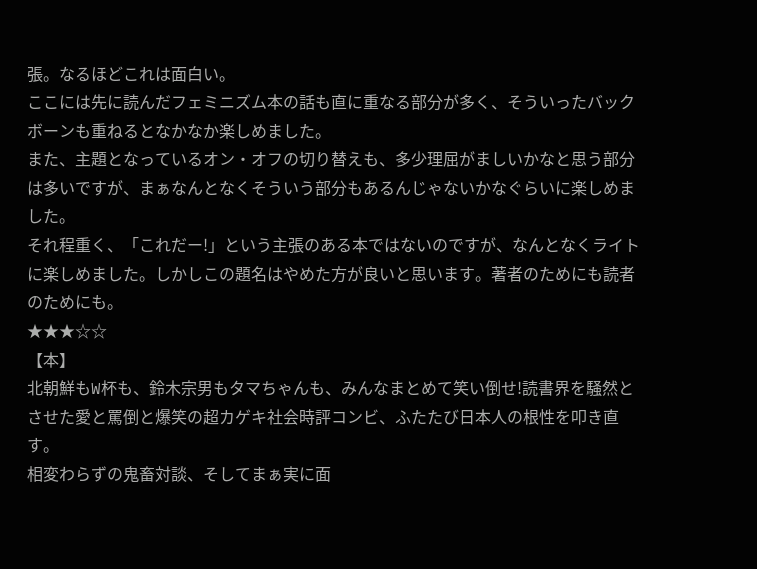張。なるほどこれは面白い。
ここには先に読んだフェミニズム本の話も直に重なる部分が多く、そういったバックボーンも重ねるとなかなか楽しめました。
また、主題となっているオン・オフの切り替えも、多少理屈がましいかなと思う部分は多いですが、まぁなんとなくそういう部分もあるんじゃないかなぐらいに楽しめました。
それ程重く、「これだー!」という主張のある本ではないのですが、なんとなくライトに楽しめました。しかしこの題名はやめた方が良いと思います。著者のためにも読者のためにも。
★★★☆☆
【本】
北朝鮮もW杯も、鈴木宗男もタマちゃんも、みんなまとめて笑い倒せ!読書界を騒然とさせた愛と罵倒と爆笑の超カゲキ社会時評コンビ、ふたたび日本人の根性を叩き直す。
相変わらずの鬼畜対談、そしてまぁ実に面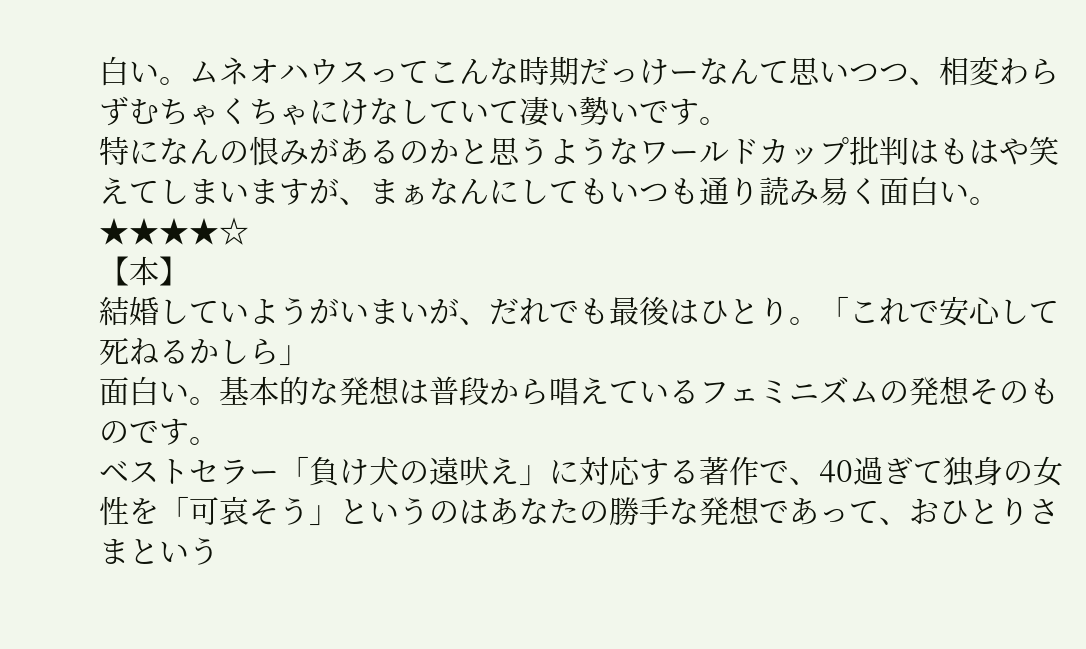白い。ムネオハウスってこんな時期だっけーなんて思いつつ、相変わらずむちゃくちゃにけなしていて凄い勢いです。
特になんの恨みがあるのかと思うようなワールドカップ批判はもはや笑えてしまいますが、まぁなんにしてもいつも通り読み易く面白い。
★★★★☆
【本】
結婚していようがいまいが、だれでも最後はひとり。「これで安心して死ねるかしら」
面白い。基本的な発想は普段から唱えているフェミニズムの発想そのものです。
ベストセラー「負け犬の遠吠え」に対応する著作で、40過ぎて独身の女性を「可哀そう」というのはあなたの勝手な発想であって、おひとりさまという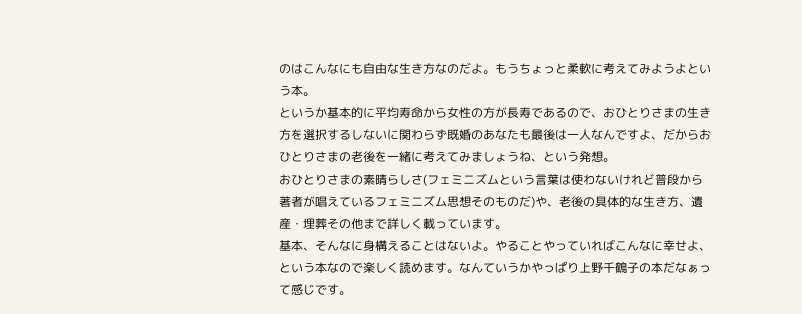のはこんなにも自由な生き方なのだよ。もうちょっと柔軟に考えてみようよという本。
というか基本的に平均寿命から女性の方が長寿であるので、おひとりさまの生き方を選択するしないに関わらず既婚のあなたも最後は一人なんですよ、だからおひとりさまの老後を一緒に考えてみましょうね、という発想。
おひとりさまの素晴らしさ(フェミニズムという言葉は使わないけれど普段から著者が唱えているフェミニズム思想そのものだ)や、老後の具体的な生き方、遺産・埋葬その他まで詳しく載っています。
基本、そんなに身構えることはないよ。やることやっていればこんなに幸せよ、という本なので楽しく読めます。なんていうかやっぱり上野千鶴子の本だなぁって感じです。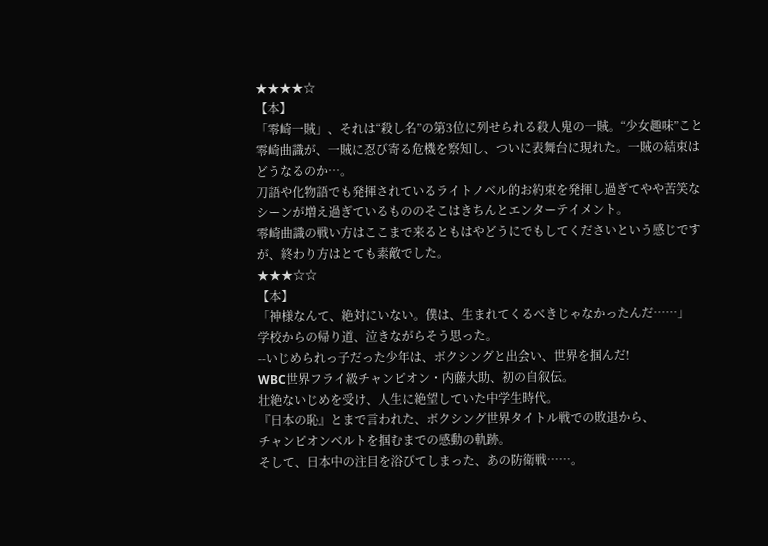★★★★☆
【本】
「零崎一賊」、それは“殺し名”の第3位に列せられる殺人鬼の一賊。“少女趣味”こと零崎曲識が、一賊に忍び寄る危機を察知し、ついに表舞台に現れた。一賊の結束はどうなるのか…。
刀語や化物語でも発揮されているライトノベル的お約束を発揮し過ぎてやや苦笑なシーンが増え過ぎているもののそこはきちんとエンターテイメント。
零崎曲識の戦い方はここまで来るともはやどうにでもしてくださいという感じですが、終わり方はとても素敵でした。
★★★☆☆
【本】
「神様なんて、絶対にいない。僕は、生まれてくるべきじゃなかったんだ……」
学校からの帰り道、泣きながらそう思った。
--いじめられっ子だった少年は、ボクシングと出会い、世界を掴んだ!
WBC世界フライ級チャンピオン・内藤大助、初の自叙伝。
壮絶ないじめを受け、人生に絶望していた中学生時代。
『日本の恥』とまで言われた、ボクシング世界タイトル戦での敗退から、
チャンピオンベルトを掴むまでの感動の軌跡。
そして、日本中の注目を浴びてしまった、あの防衛戦……。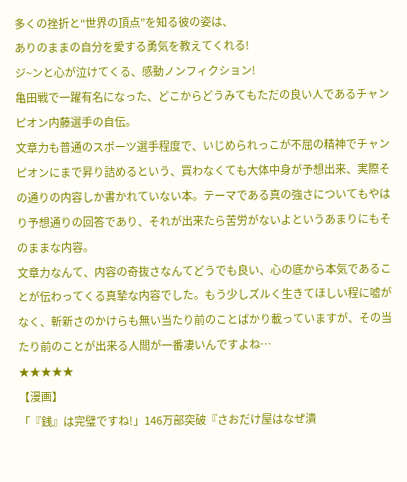多くの挫折と“世界の頂点”を知る彼の姿は、
ありのままの自分を愛する勇気を教えてくれる!
ジ~ンと心が泣けてくる、感動ノンフィクション!
亀田戦で一躍有名になった、どこからどうみてもただの良い人であるチャンピオン内藤選手の自伝。
文章力も普通のスポーツ選手程度で、いじめられっこが不屈の精神でチャンピオンにまで昇り詰めるという、買わなくても大体中身が予想出来、実際その通りの内容しか書かれていない本。テーマである真の強さについてもやはり予想通りの回答であり、それが出来たら苦労がないよというあまりにもそのままな内容。
文章力なんて、内容の奇抜さなんてどうでも良い、心の底から本気であることが伝わってくる真摯な内容でした。もう少しズルく生きてほしい程に嘘がなく、斬新さのかけらも無い当たり前のことばかり載っていますが、その当たり前のことが出来る人間が一番凄いんですよね…
★★★★★
【漫画】
「『銭』は完璧ですね!」146万部突破『さおだけ屋はなぜ潰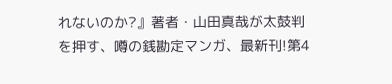れないのか?』著者・山田真哉が太鼓判を押す、噂の銭勘定マンガ、最新刊!第4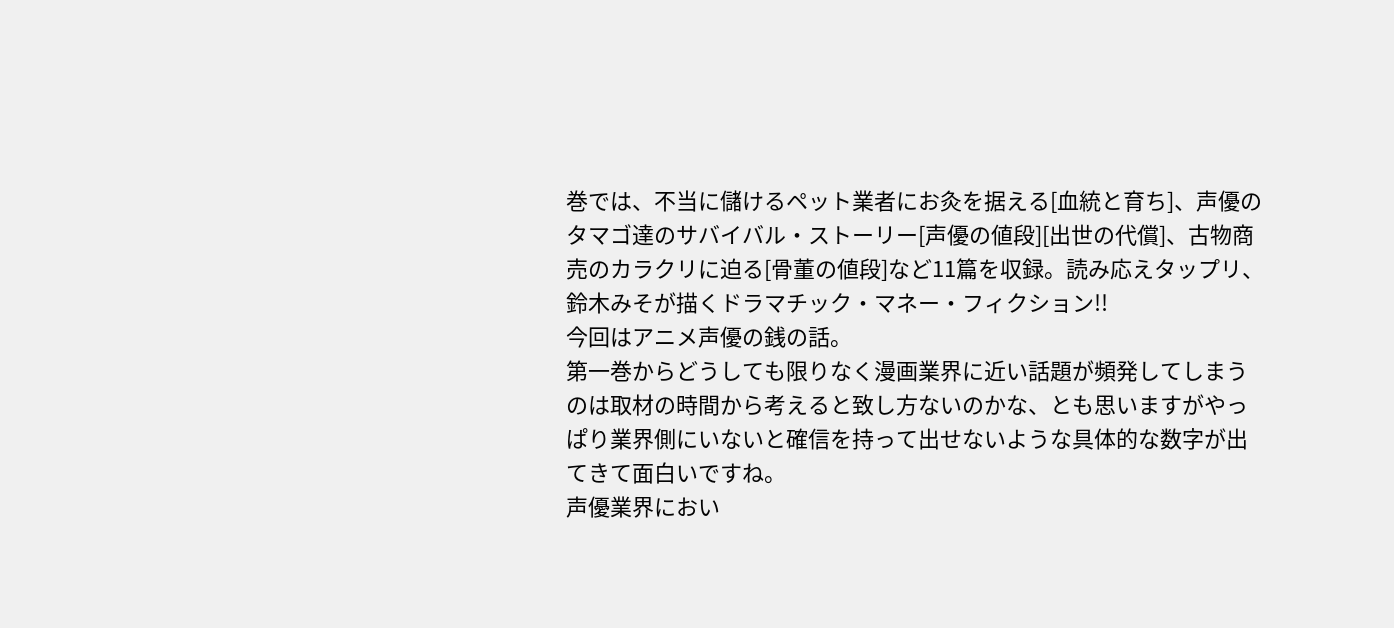巻では、不当に儲けるペット業者にお灸を据える[血統と育ち]、声優のタマゴ達のサバイバル・ストーリー[声優の値段][出世の代償]、古物商売のカラクリに迫る[骨董の値段]など11篇を収録。読み応えタップリ、鈴木みそが描くドラマチック・マネー・フィクション!!
今回はアニメ声優の銭の話。
第一巻からどうしても限りなく漫画業界に近い話題が頻発してしまうのは取材の時間から考えると致し方ないのかな、とも思いますがやっぱり業界側にいないと確信を持って出せないような具体的な数字が出てきて面白いですね。
声優業界におい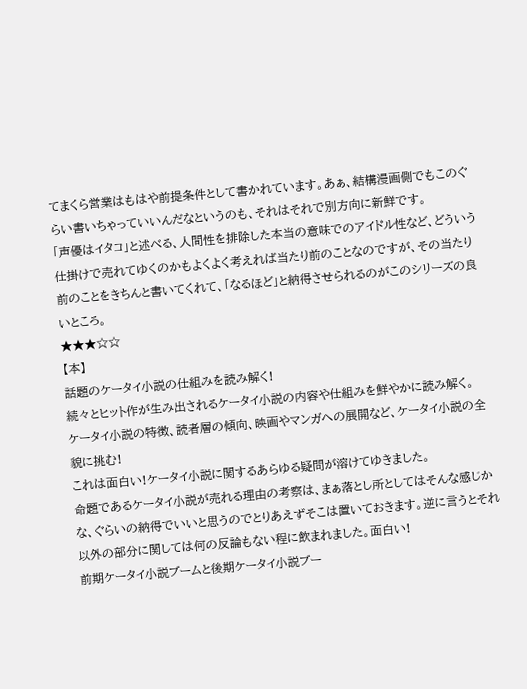てまくら営業はもはや前提条件として書かれています。あぁ、結構漫画側でもこのぐらい書いちゃっていいんだなというのも、それはそれで別方向に新鮮です。
「声優はイタコ」と述べる、人間性を排除した本当の意味でのアイドル性など、どういう仕掛けで売れてゆくのかもよくよく考えれば当たり前のことなのですが、その当たり前のことをきちんと書いてくれて、「なるほど」と納得させられるのがこのシリーズの良いところ。
★★★☆☆
【本】
話題のケータイ小説の仕組みを読み解く!
続々とヒット作が生み出されるケータイ小説の内容や仕組みを鮮やかに読み解く。
ケータイ小説の特徴、読者層の傾向、映画やマンガへの展開など、ケータイ小説の全貌に挑む!
これは面白い!ケータイ小説に関するあらゆる疑問が溶けてゆきました。
命題であるケータイ小説が売れる理由の考察は、まぁ落とし所としてはそんな感じかな、ぐらいの納得でいいと思うのでとりあえずそこは置いておきます。逆に言うとそれ以外の部分に関しては何の反論もない程に飲まれました。面白い!
前期ケータイ小説ブームと後期ケータイ小説ブー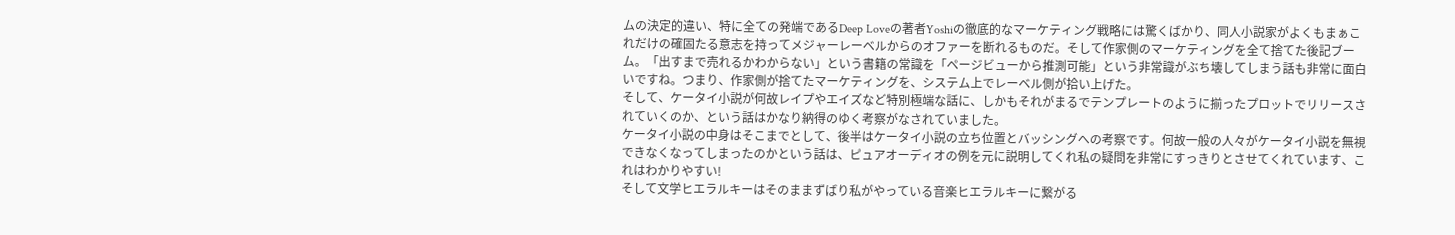ムの決定的違い、特に全ての発端であるDeep Loveの著者Yoshiの徹底的なマーケティング戦略には驚くばかり、同人小説家がよくもまぁこれだけの確固たる意志を持ってメジャーレーベルからのオファーを断れるものだ。そして作家側のマーケティングを全て捨てた後記ブーム。「出すまで売れるかわからない」という書籍の常識を「ページビューから推測可能」という非常識がぶち壊してしまう話も非常に面白いですね。つまり、作家側が捨てたマーケティングを、システム上でレーベル側が拾い上げた。
そして、ケータイ小説が何故レイプやエイズなど特別極端な話に、しかもそれがまるでテンプレートのように揃ったプロットでリリースされていくのか、という話はかなり納得のゆく考察がなされていました。
ケータイ小説の中身はそこまでとして、後半はケータイ小説の立ち位置とバッシングへの考察です。何故一般の人々がケータイ小説を無視できなくなってしまったのかという話は、ピュアオーディオの例を元に説明してくれ私の疑問を非常にすっきりとさせてくれています、これはわかりやすい!
そして文学ヒエラルキーはそのままずばり私がやっている音楽ヒエラルキーに繋がる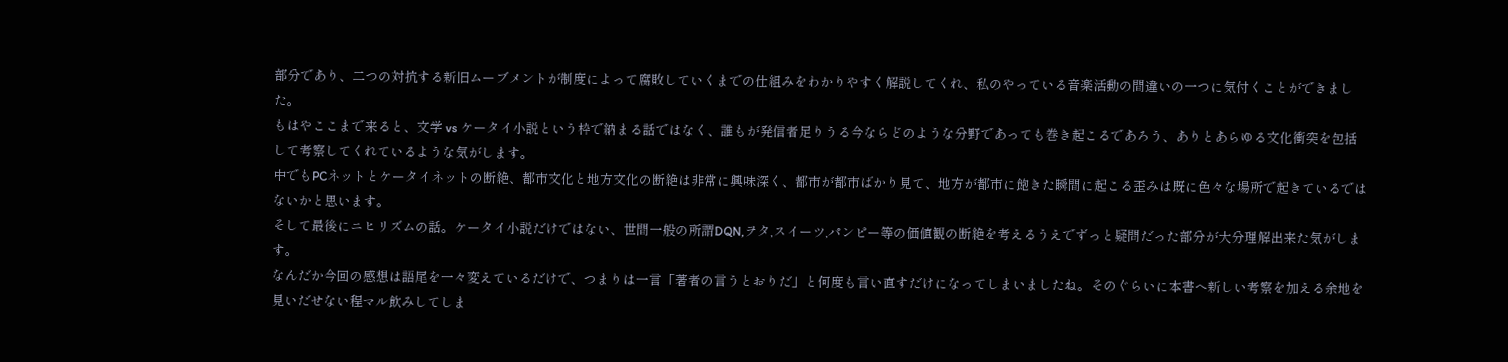部分であり、二つの対抗する新旧ムーブメントが制度によって腐敗していくまでの仕組みをわかりやすく解説してくれ、私のやっている音楽活動の間違いの一つに気付くことができました。
もはやここまで来ると、文学 vs ケータイ小説という枠で納まる話ではなく、誰もが発信者足りうる今ならどのような分野であっても巻き起こるであろう、ありとあらゆる文化衝突を包括して考察してくれているような気がします。
中でもPCネットとケータイネットの断絶、都市文化と地方文化の断絶は非常に興味深く、都市が都市ばかり見て、地方が都市に飽きた瞬間に起こる歪みは既に色々な場所で起きているではないかと思います。
そして最後にニヒリズムの話。ケータイ小説だけではない、世間一般の所謂DQN,ヲタ,スイーツ,パンピー等の価値観の断絶を考えるうえでずっと疑問だった部分が大分理解出来た気がします。
なんだか今回の感想は語尾を一々変えているだけで、つまりは一言「著者の言うとおりだ」と何度も言い直すだけになってしまいましたね。そのぐらいに本書へ新しい考察を加える余地を見いだせない程マル飲みしてしま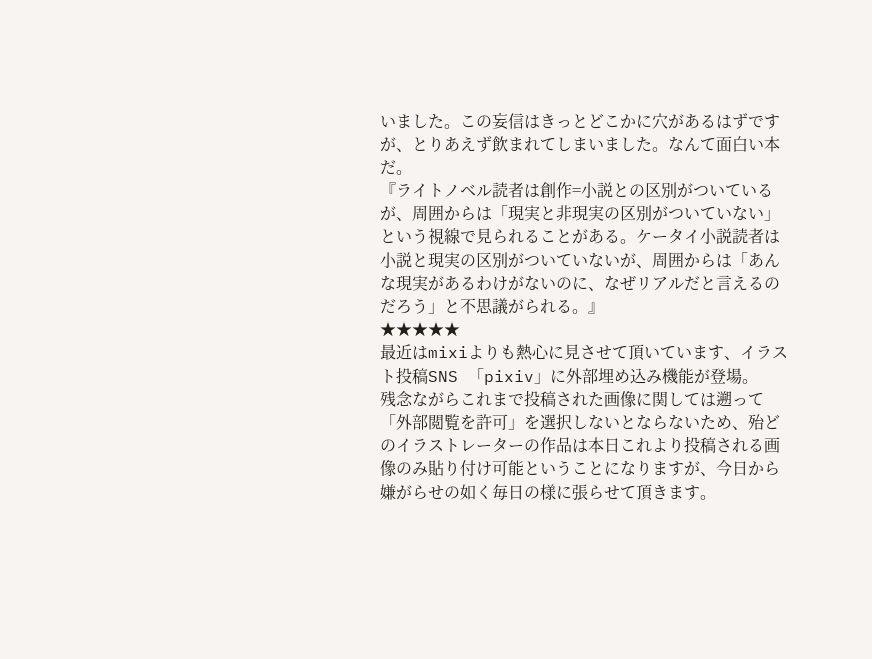いました。この妄信はきっとどこかに穴があるはずですが、とりあえず飲まれてしまいました。なんて面白い本だ。
『ライトノベル読者は創作=小説との区別がついているが、周囲からは「現実と非現実の区別がついていない」という視線で見られることがある。ケータイ小説読者は小説と現実の区別がついていないが、周囲からは「あんな現実があるわけがないのに、なぜリアルだと言えるのだろう」と不思議がられる。』
★★★★★
最近はmixiよりも熱心に見させて頂いています、イラスト投稿SNS 「pixiv」に外部埋め込み機能が登場。
残念ながらこれまで投稿された画像に関しては遡って「外部閲覧を許可」を選択しないとならないため、殆どのイラストレーターの作品は本日これより投稿される画像のみ貼り付け可能ということになりますが、今日から嫌がらせの如く毎日の様に張らせて頂きます。